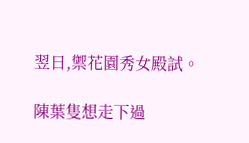翌日,禦花園秀女殿試。

陳葉隻想走下過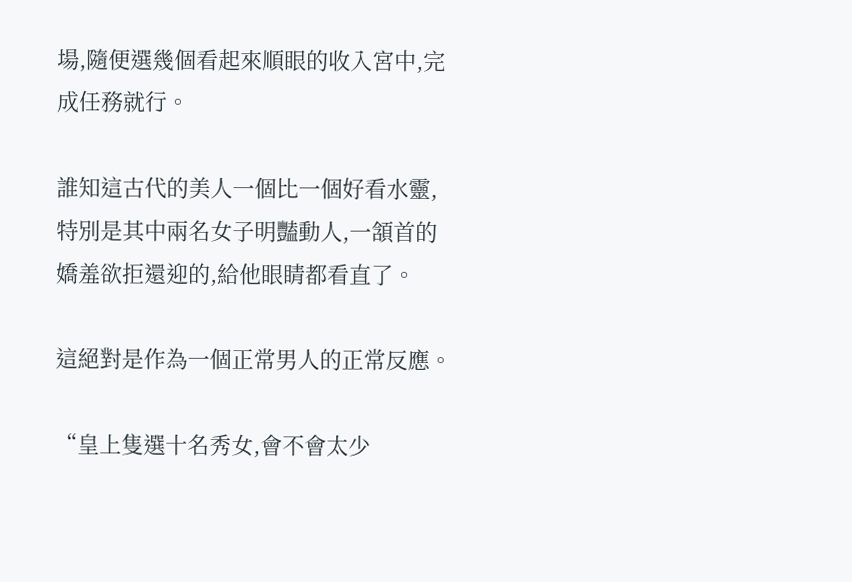場,隨便選幾個看起來順眼的收入宮中,完成任務就行。

誰知這古代的美人一個比一個好看水靈,特別是其中兩名女子明豔動人,一頷首的嬌羞欲拒還迎的,給他眼睛都看直了。

這絕對是作為一個正常男人的正常反應。

“皇上隻選十名秀女,會不會太少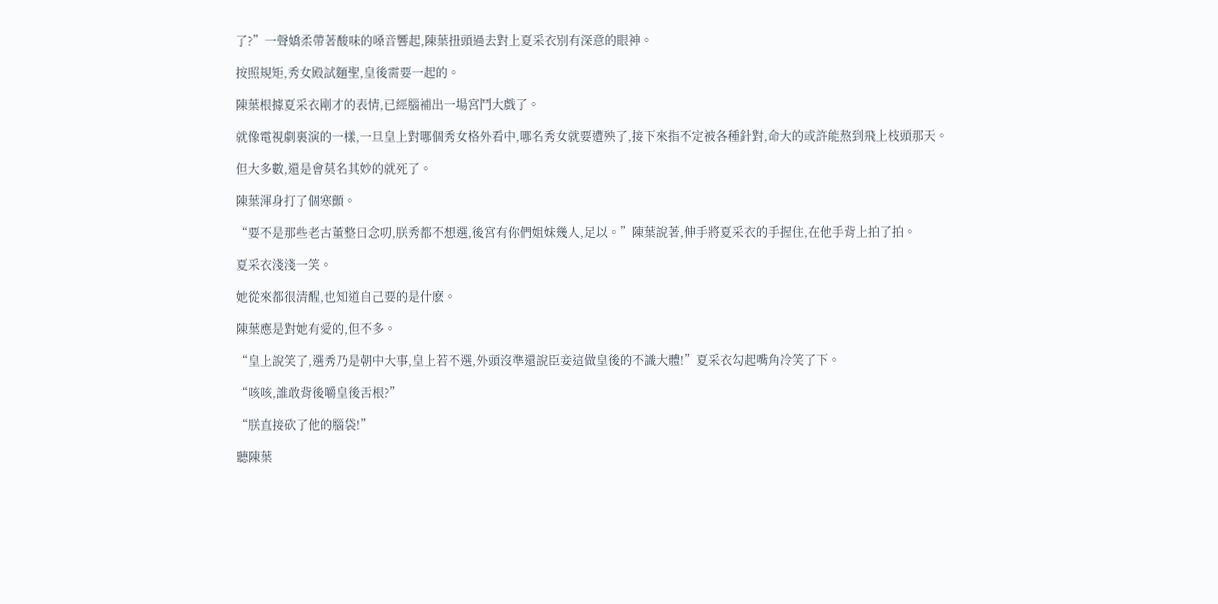了?”一聲嬌柔帶著酸味的嗓音響起,陳葉扭頭過去對上夏采衣別有深意的眼神。

按照規矩,秀女殿試麵聖,皇後需要一起的。

陳葉根據夏采衣剛才的表情,已經腦補出一場宮鬥大戲了。

就像電視劇裏演的一樣,一旦皇上對哪個秀女格外看中,哪名秀女就要遭殃了,接下來指不定被各種針對,命大的或許能熬到飛上枝頭那天。

但大多數,還是會莫名其妙的就死了。

陳葉渾身打了個寒顫。

“要不是那些老古董整日念叨,朕秀都不想選,後宮有你們姐妹幾人,足以。”陳葉說著,伸手將夏采衣的手握住,在他手背上拍了拍。

夏采衣淺淺一笑。

她從來都很清醒,也知道自己要的是什麽。

陳葉應是對她有愛的,但不多。

“皇上說笑了,選秀乃是朝中大事,皇上若不選,外頭沒準還說臣妾這做皇後的不識大體!”夏采衣勾起嘴角冷笑了下。

“咳咳,誰敢背後嚼皇後舌根?”

“朕直接砍了他的腦袋!”

聽陳葉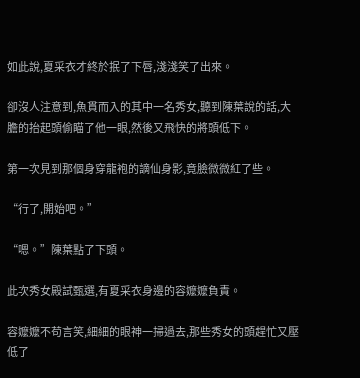如此說,夏采衣才終於抿了下唇,淺淺笑了出來。

卻沒人注意到,魚貫而入的其中一名秀女,聽到陳葉說的話,大膽的抬起頭偷瞄了他一眼,然後又飛快的將頭低下。

第一次見到那個身穿龍袍的謫仙身影,竟臉微微紅了些。

“行了,開始吧。”

“嗯。”陳葉點了下頭。

此次秀女殿試甄選,有夏采衣身邊的容嬤嬤負責。

容嬤嬤不苟言笑,細細的眼神一掃過去,那些秀女的頭趕忙又壓低了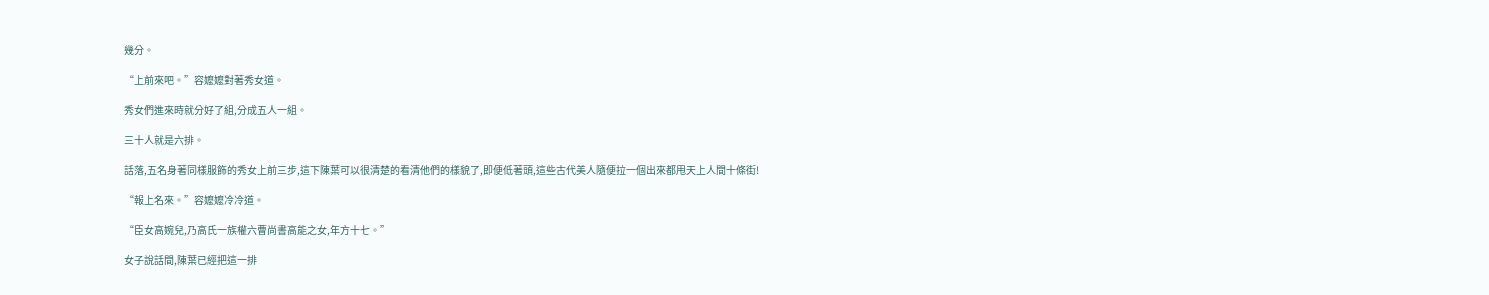幾分。

“上前來吧。”容嬤嬤對著秀女道。

秀女們進來時就分好了組,分成五人一組。

三十人就是六排。

話落,五名身著同樣服飾的秀女上前三步,這下陳葉可以很清楚的看清他們的樣貌了,即便低著頭,這些古代美人隨便拉一個出來都甩天上人間十條街!

“報上名來。”容嬤嬤冷冷道。

“臣女高婉兒,乃高氏一族權六曹尚書高能之女,年方十七。”

女子說話間,陳葉已經把這一排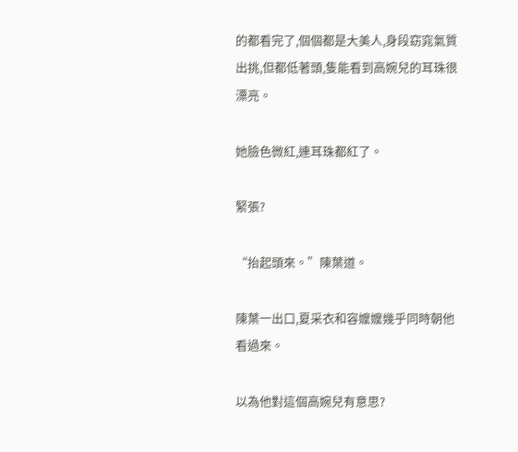的都看完了,個個都是大美人,身段窈窕氣質出挑,但都低著頭,隻能看到高婉兒的耳珠很漂亮。

她臉色微紅,連耳珠都紅了。

緊張?

“抬起頭來。”陳葉道。

陳葉一出口,夏采衣和容嬤嬤幾乎同時朝他看過來。

以為他對這個高婉兒有意思?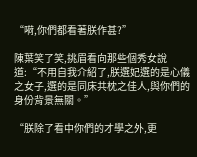“嗬,你們都看著朕作甚?”

陳葉笑了笑,挑眉看向那些個秀女說道:“不用自我介紹了,朕選妃選的是心儀之女子,選的是同床共枕之佳人,與你們的身份背景無關。”

“朕除了看中你們的才學之外,更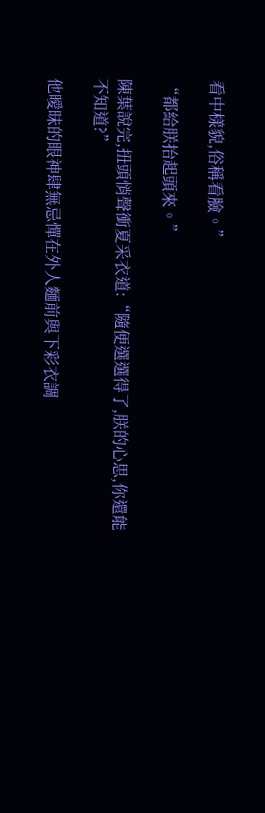看中樣貌,俗稱看臉。”

“都給朕抬起頭來。”

陳葉說完,扭頭悄聲衝夏采衣道:“隨便選選得了,朕的心思,你還能不知道?”

他曖昧的眼神肆無忌憚在外人麵前與下彩衣調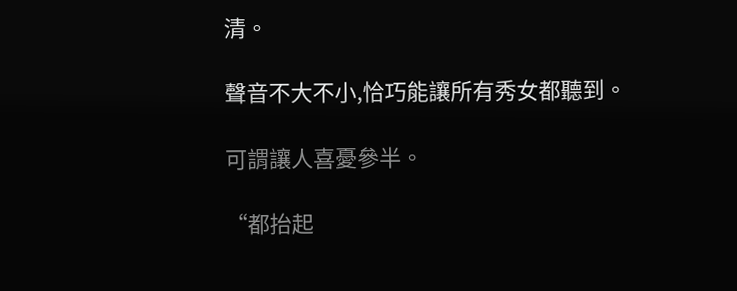清。

聲音不大不小,恰巧能讓所有秀女都聽到。

可謂讓人喜憂參半。

“都抬起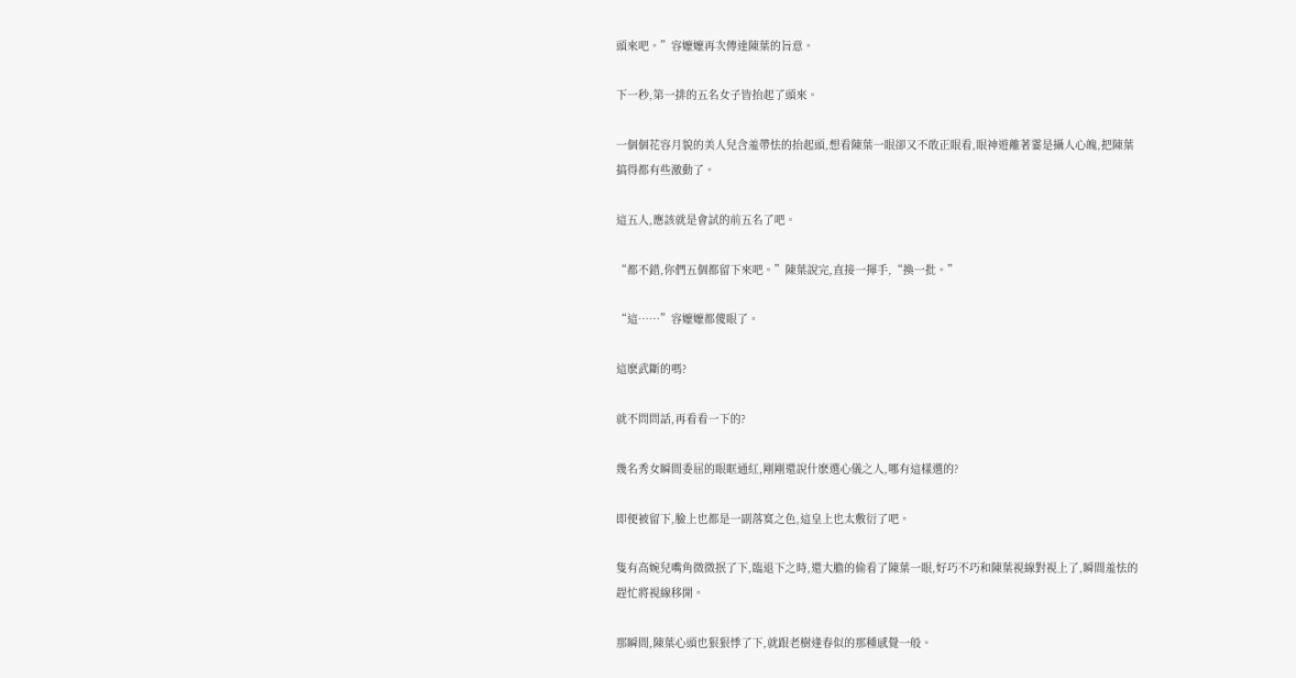頭來吧。”容嬤嬤再次傳達陳葉的旨意。

下一秒,第一排的五名女子皆抬起了頭來。

一個個花容月貌的美人兒含羞帶怯的抬起頭,想看陳葉一眼卻又不敢正眼看,眼神遊離著霎是攝人心魄,把陳葉搞得都有些激動了。

這五人,應該就是會試的前五名了吧。

“都不錯,你們五個都留下來吧。”陳葉說完,直接一揮手,“換一批。”

“這……”容嬤嬤都傻眼了。

這麽武斷的嗎?

就不問問話,再看看一下的?

幾名秀女瞬間委屈的眼眶通紅,剛剛還說什麽選心儀之人,哪有這樣選的?

即便被留下,臉上也都是一副落寞之色,這皇上也太敷衍了吧。

隻有高婉兒嘴角微微抿了下,臨退下之時,還大膽的偷看了陳葉一眼,好巧不巧和陳葉視線對視上了,瞬間羞怯的趕忙將視線移開。

那瞬間,陳葉心頭也狠狠悸了下,就跟老樹逢春似的那種感覺一般。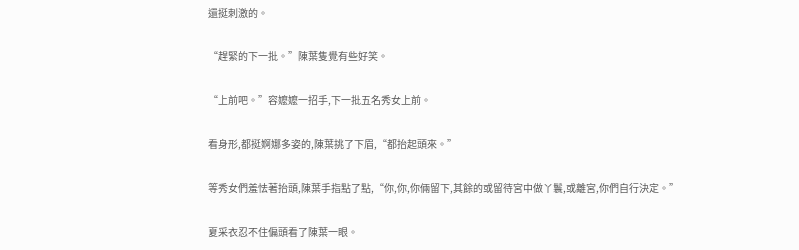還挺刺激的。

“趕緊的下一批。”陳葉隻覺有些好笑。

“上前吧。”容嬤嬤一招手,下一批五名秀女上前。

看身形,都挺婀娜多姿的,陳葉挑了下眉,“都抬起頭來。”

等秀女們羞怯著抬頭,陳葉手指點了點,“你,你,你倆留下,其餘的或留待宮中做丫鬟,或離宮,你們自行決定。”

夏采衣忍不住偏頭看了陳葉一眼。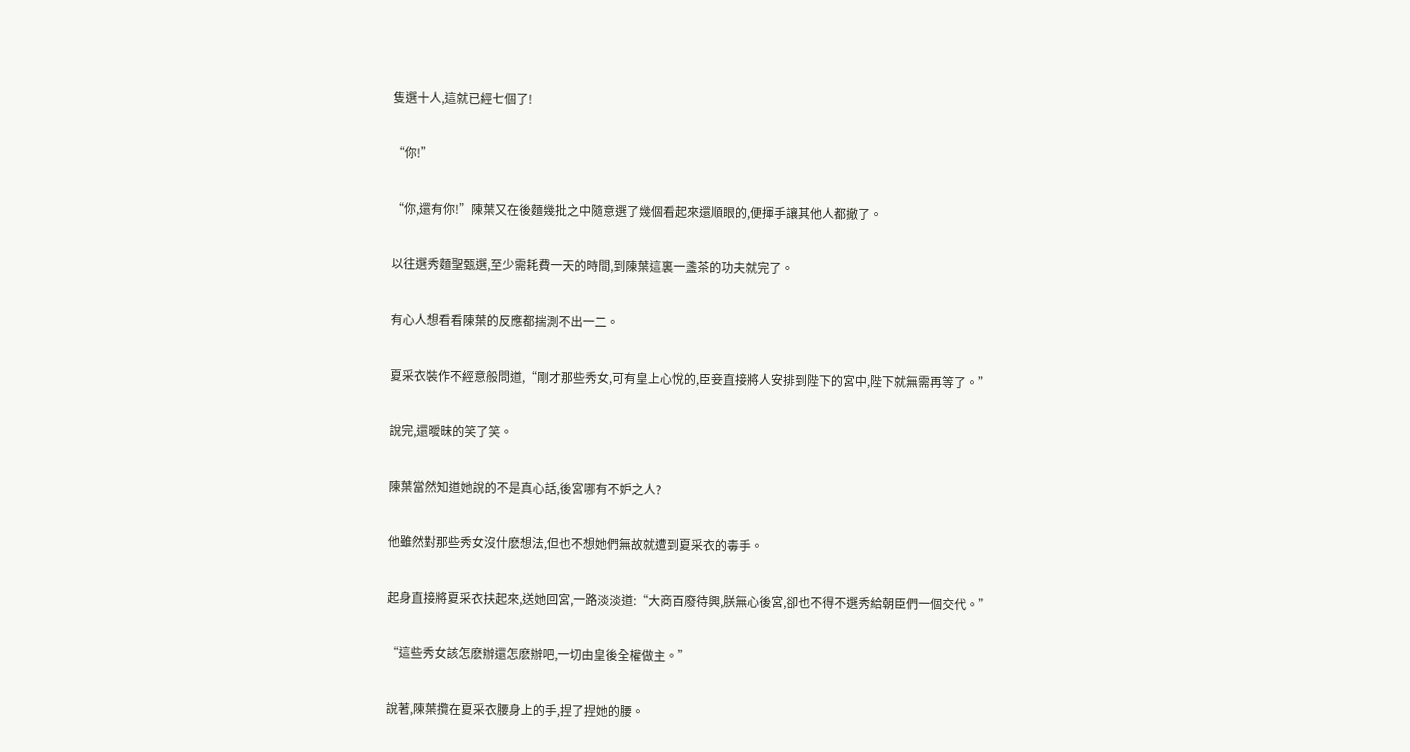隻選十人,這就已經七個了!

“你!”

“你,還有你!”陳葉又在後麵幾批之中隨意選了幾個看起來還順眼的,便揮手讓其他人都撤了。

以往選秀麵聖甄選,至少需耗費一天的時間,到陳葉這裏一盞茶的功夫就完了。

有心人想看看陳葉的反應都揣測不出一二。

夏采衣裝作不經意般問道,“剛才那些秀女,可有皇上心悅的,臣妾直接將人安排到陛下的宮中,陛下就無需再等了。”

說完,還曖昧的笑了笑。

陳葉當然知道她說的不是真心話,後宮哪有不妒之人?

他雖然對那些秀女沒什麽想法,但也不想她們無故就遭到夏采衣的毒手。

起身直接將夏采衣扶起來,送她回宮,一路淡淡道:“大商百廢待興,朕無心後宮,卻也不得不選秀給朝臣們一個交代。”

“這些秀女該怎麽辦還怎麽辦吧,一切由皇後全權做主。”

說著,陳葉攬在夏采衣腰身上的手,捏了捏她的腰。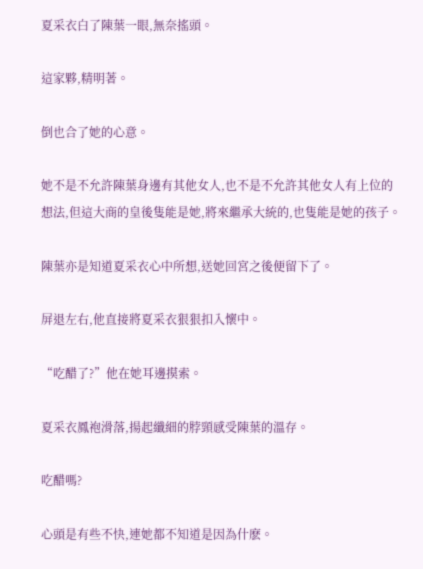夏采衣白了陳葉一眼,無奈搖頭。

這家夥,精明著。

倒也合了她的心意。

她不是不允許陳葉身邊有其他女人,也不是不允許其他女人有上位的想法,但這大商的皇後隻能是她,將來繼承大統的,也隻能是她的孩子。

陳葉亦是知道夏采衣心中所想,送她回宮之後便留下了。

屏退左右,他直接將夏采衣狠狠扣入懷中。

“吃醋了?”他在她耳邊摸索。

夏采衣鳳袍滑落,揚起纖細的脖頸感受陳葉的溫存。

吃醋嗎?

心頭是有些不快,連她都不知道是因為什麽。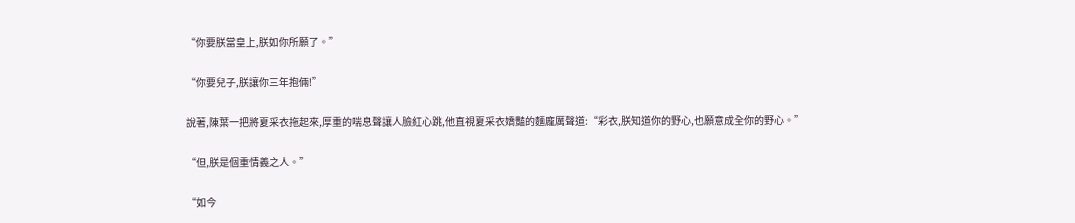“你要朕當皇上,朕如你所願了。”

“你要兒子,朕讓你三年抱倆!”

說著,陳葉一把將夏采衣拖起來,厚重的喘息聲讓人臉紅心跳,他直視夏采衣嬌豔的麵龐厲聲道:“彩衣,朕知道你的野心,也願意成全你的野心。”

“但,朕是個重情義之人。”

“如今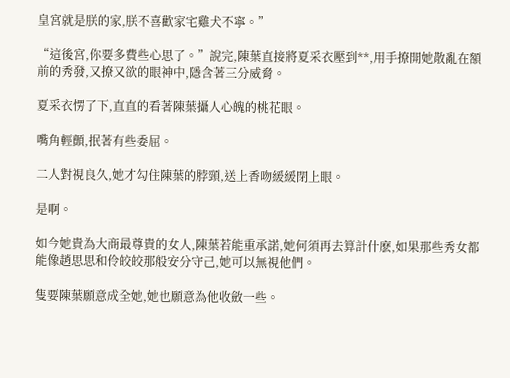皇宮就是朕的家,朕不喜歡家宅雞犬不寧。”

“這後宮,你要多費些心思了。”說完,陳葉直接將夏采衣壓到**,用手撩開她散亂在額前的秀發,又撩又欲的眼神中,隱含著三分威脅。

夏采衣愣了下,直直的看著陳葉攝人心魄的桃花眼。

嘴角輕顫,抿著有些委屈。

二人對視良久,她才勾住陳葉的脖頸,送上香吻緩緩閉上眼。

是啊。

如今她貴為大商最尊貴的女人,陳葉若能重承諾,她何須再去算計什麽,如果那些秀女都能像趙思思和伶皎皎那般安分守己,她可以無視他們。

隻要陳葉願意成全她,她也願意為他收斂一些。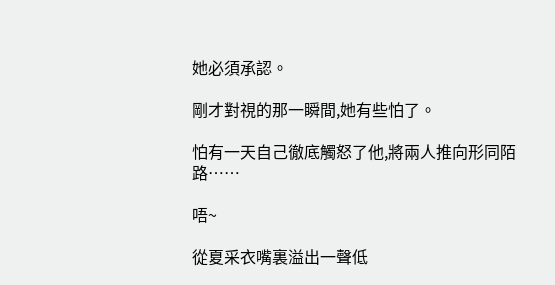她必須承認。

剛才對視的那一瞬間,她有些怕了。

怕有一天自己徹底觸怒了他,將兩人推向形同陌路……

唔~

從夏采衣嘴裏溢出一聲低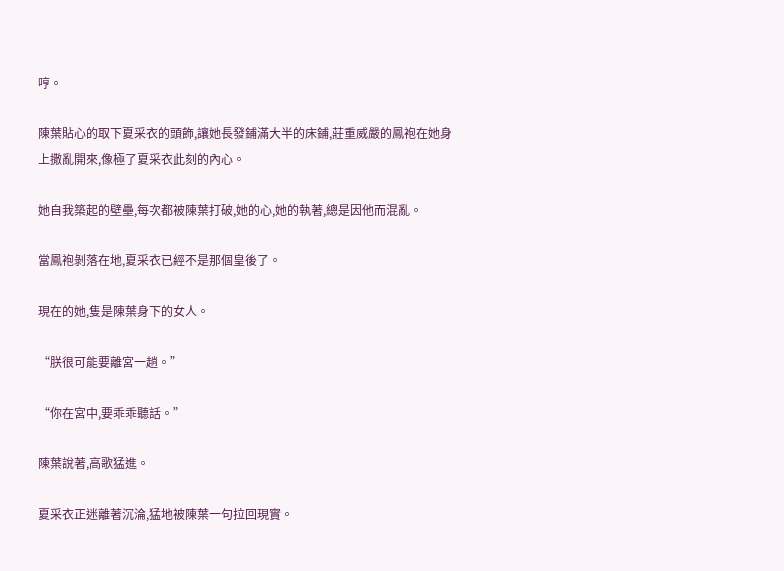哼。

陳葉貼心的取下夏采衣的頭飾,讓她長發鋪滿大半的床鋪,莊重威嚴的鳳袍在她身上撒亂開來,像極了夏采衣此刻的內心。

她自我築起的壁壘,每次都被陳葉打破,她的心,她的執著,總是因他而混亂。

當鳳袍剝落在地,夏采衣已經不是那個皇後了。

現在的她,隻是陳葉身下的女人。

“朕很可能要離宮一趟。”

“你在宮中,要乖乖聽話。”

陳葉說著,高歌猛進。

夏采衣正迷離著沉淪,猛地被陳葉一句拉回現實。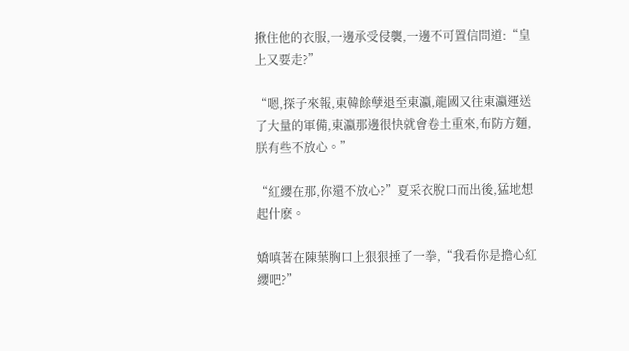揪住他的衣服,一邊承受侵襲,一邊不可置信問道:“皇上又要走?”

“嗯,探子來報,東韓餘孽退至東瀛,龍國又往東瀛運送了大量的軍備,東瀛那邊很快就會卷土重來,布防方麵,朕有些不放心。”

“紅纓在那,你還不放心?”夏采衣脫口而出後,猛地想起什麽。

嬌嗔著在陳葉胸口上狠狠捶了一拳,“我看你是擔心紅纓吧?”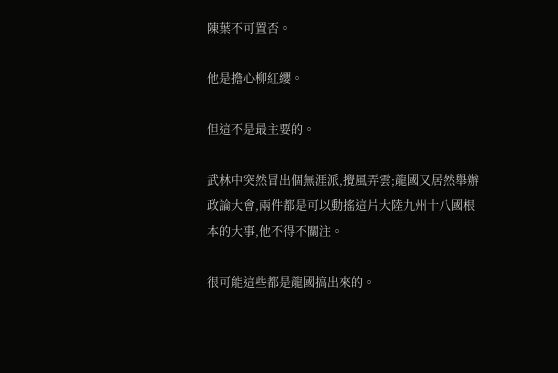陳葉不可置否。

他是擔心柳紅纓。

但這不是最主要的。

武林中突然冒出個無涯派,攪風弄雲;龍國又居然舉辦政論大會,兩件都是可以動搖這片大陸九州十八國根本的大事,他不得不關注。

很可能這些都是龍國搞出來的。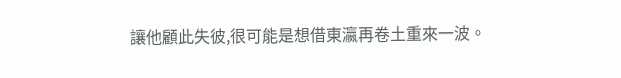讓他顧此失彼,很可能是想借東瀛再卷土重來一波。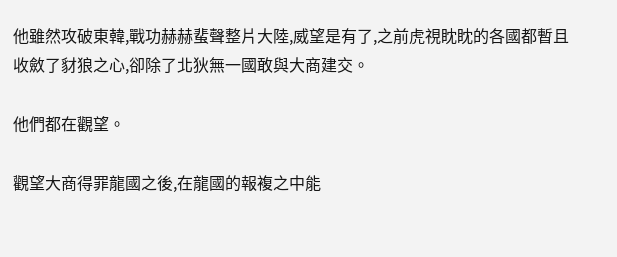他雖然攻破東韓,戰功赫赫蜚聲整片大陸,威望是有了,之前虎視眈眈的各國都暫且收斂了豺狼之心,卻除了北狄無一國敢與大商建交。

他們都在觀望。

觀望大商得罪龍國之後,在龍國的報複之中能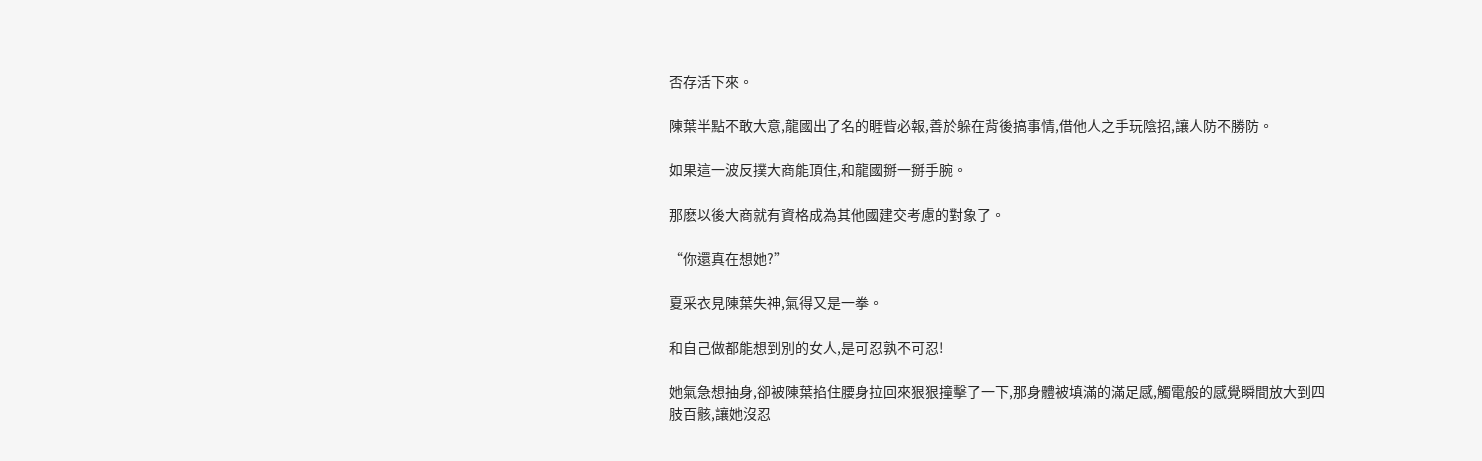否存活下來。

陳葉半點不敢大意,龍國出了名的睚眥必報,善於躲在背後搞事情,借他人之手玩陰招,讓人防不勝防。

如果這一波反撲大商能頂住,和龍國掰一掰手腕。

那麽以後大商就有資格成為其他國建交考慮的對象了。

“你還真在想她?”

夏采衣見陳葉失神,氣得又是一拳。

和自己做都能想到別的女人,是可忍孰不可忍!

她氣急想抽身,卻被陳葉掐住腰身拉回來狠狠撞擊了一下,那身體被填滿的滿足感,觸電般的感覺瞬間放大到四肢百骸,讓她沒忍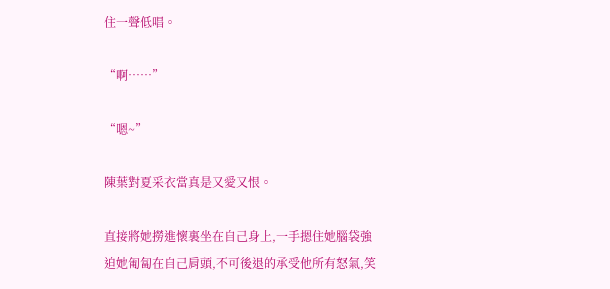住一聲低唱。

“啊……”

“嗯~”

陳葉對夏采衣當真是又愛又恨。

直接將她撈進懷裏坐在自己身上,一手摁住她腦袋強迫她匍匐在自己肩頭,不可後退的承受他所有怒氣,笑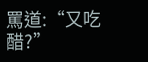罵道:“又吃醋?”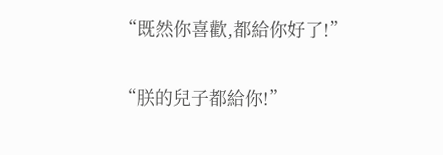“既然你喜歡,都給你好了!”

“朕的兒子都給你!”